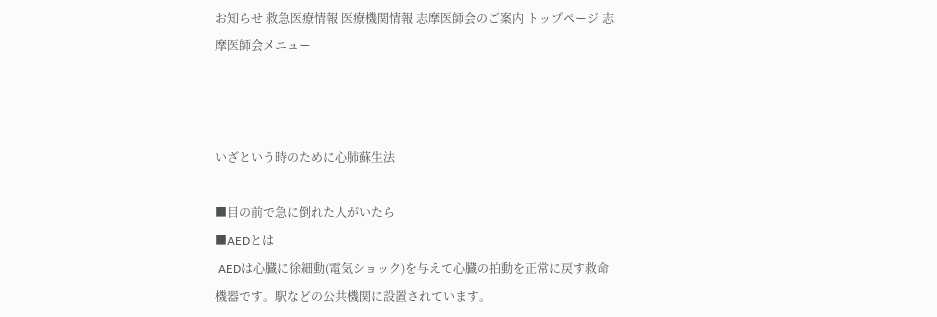お知らせ 救急医療情報 医療機関情報 志摩医師会のご案内 トップページ 志摩医師会メニュー



いざという時のために心肺蘇生法

■目の前で急に倒れた人がいたら
■AEDとは
 AEDは心臓に徐細動(電気ショック)を与えて心臓の拍動を正常に戻す救命機器です。駅などの公共機関に設置されています。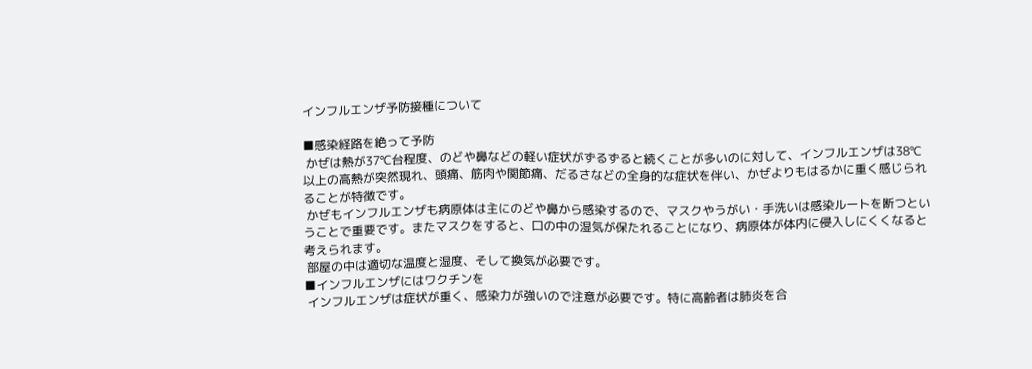インフルエンザ予防接種について

■感染経路を絶って予防
 かぜは熱が37℃台程度、のどや鼻などの軽い症状がずるずると続くことが多いのに対して、インフルエンザは38℃以上の高熱が突然現れ、頭痛、筋肉や関節痛、だるさなどの全身的な症状を伴い、かぜよりもはるかに重く感じられることが特徴です。
 かぜもインフルエンザも病原体は主にのどや鼻から感染するので、マスクやうがい・手洗いは感染ルートを断つということで重要です。またマスクをすると、口の中の湿気が保たれることになり、病原体が体内に侵入しにくくなると考えられます。
 部屋の中は適切な温度と湿度、そして換気が必要です。
■インフルエンザにはワクチンを
 インフルエンザは症状が重く、感染力が強いので注意が必要です。特に高齢者は肺炎を合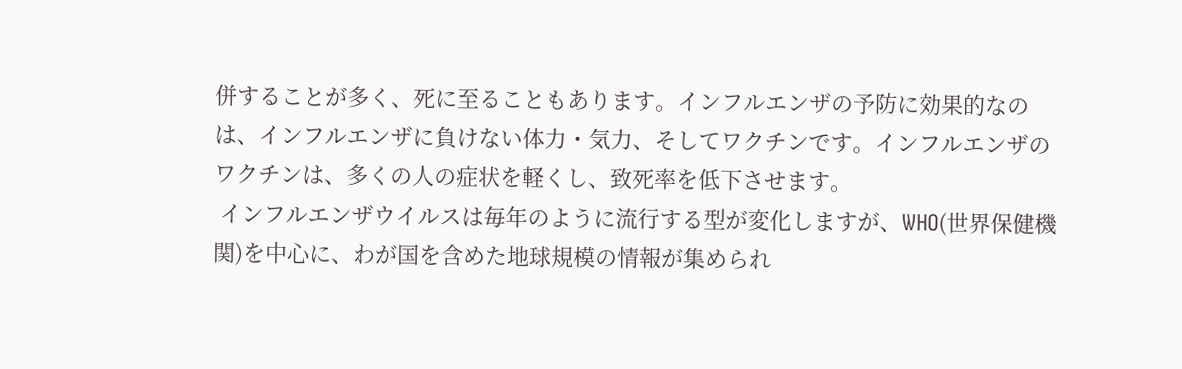併することが多く、死に至ることもあります。インフルエンザの予防に効果的なのは、インフルエンザに負けない体力・気力、そしてワクチンです。インフルエンザのワクチンは、多くの人の症状を軽くし、致死率を低下させます。
 インフルエンザウイルスは毎年のように流行する型が変化しますが、WHO(世界保健機関)を中心に、わが国を含めた地球規模の情報が集められ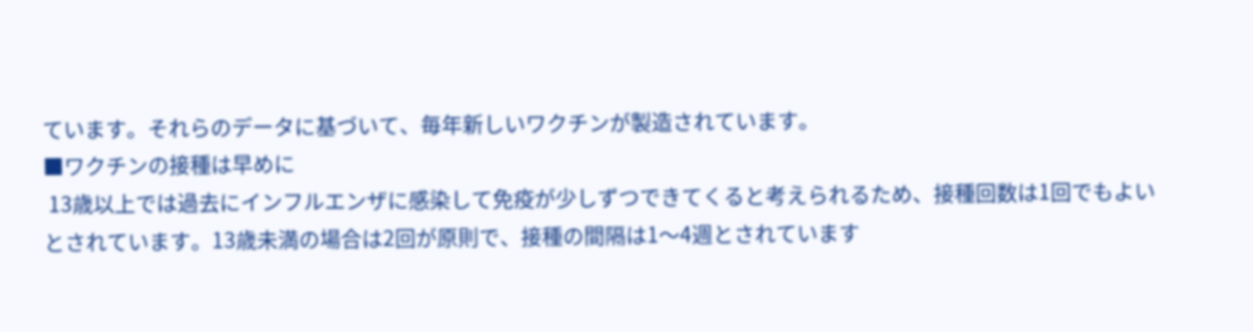ています。それらのデータに基づいて、毎年新しいワクチンが製造されています。
■ワクチンの接種は早めに
 13歳以上では過去にインフルエンザに感染して免疫が少しずつできてくると考えられるため、接種回数は1回でもよいとされています。13歳未満の場合は2回が原則で、接種の間隔は1〜4週とされています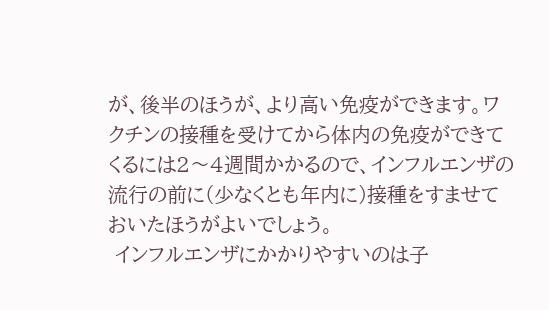が、後半のほうが、より高い免疫ができます。ワクチンの接種を受けてから体内の免疫ができてくるには2〜4週間かかるので、インフルエンザの流行の前に(少なくとも年内に)接種をすませておいたほうがよいでしょう。
 インフルエンザにかかりやすいのは子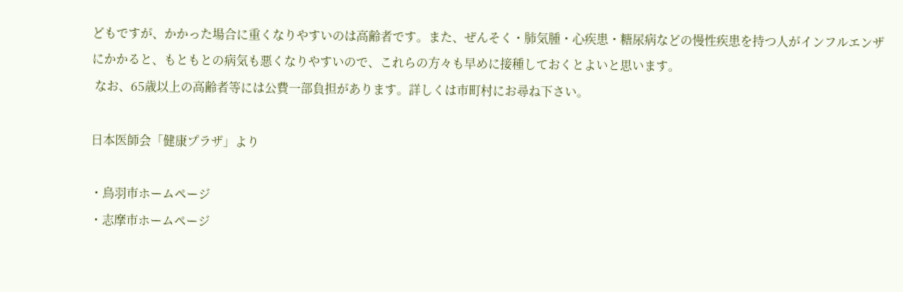どもですが、かかった場合に重くなりやすいのは高齢者です。また、ぜんそく・肺気腫・心疾患・糖尿病などの慢性疾患を持つ人がインフルエンザにかかると、もともとの病気も悪くなりやすいので、これらの方々も早めに接種しておくとよいと思います。
 なお、65歳以上の高齢者等には公費一部負担があります。詳しくは市町村にお尋ね下さい。

日本医師会「健康プラザ」より

・鳥羽市ホームページ
・志摩市ホームページ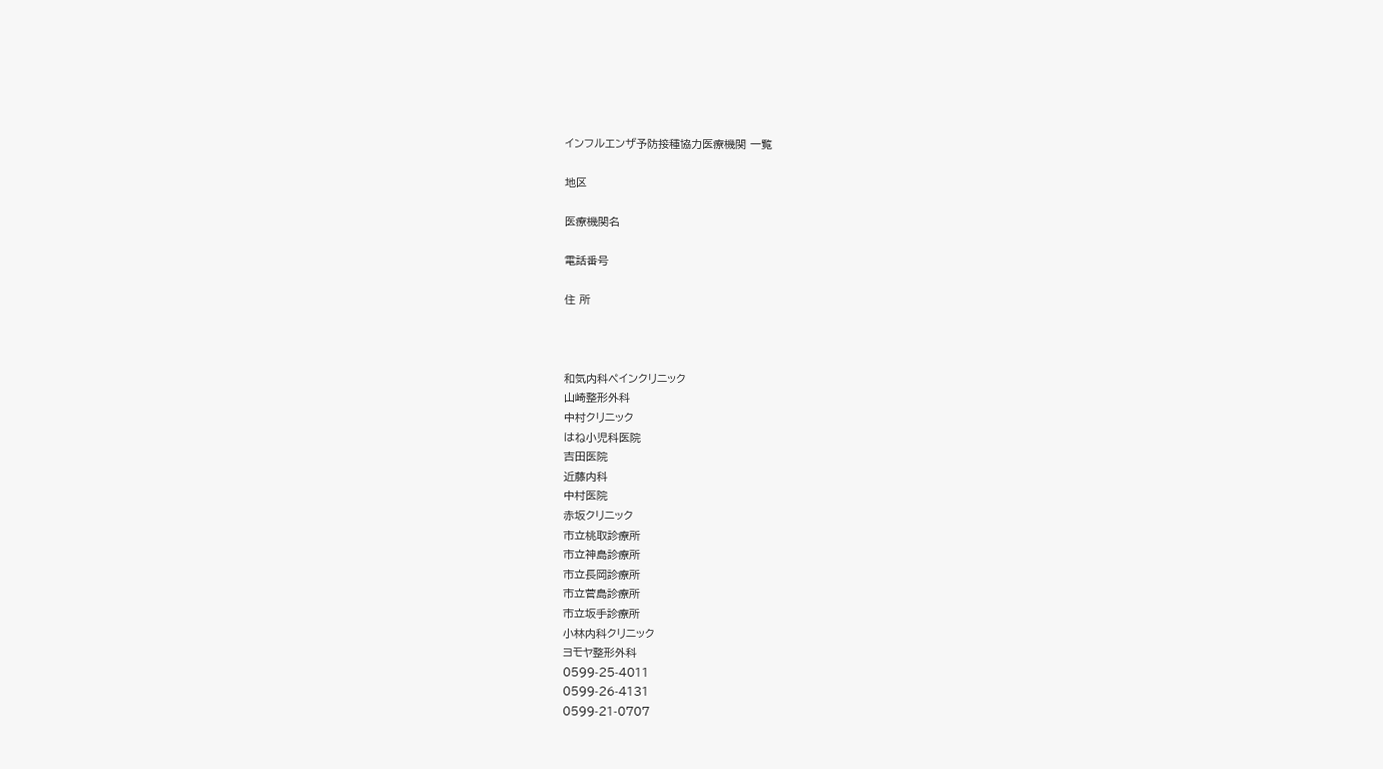インフルエンザ予防接種協力医療機関 一覧

地区

医療機関名

電話番号

住 所



和気内科ペインクリニック
山崎整形外科
中村クリニック
はね小児科医院
吉田医院
近藤内科
中村医院
赤坂クリニック
市立桃取診療所
市立神島診療所
市立長岡診療所
市立菅島診療所
市立坂手診療所
小林内科クリニック
ヨモヤ整形外科
0599-25-4011
0599-26-4131
0599-21-0707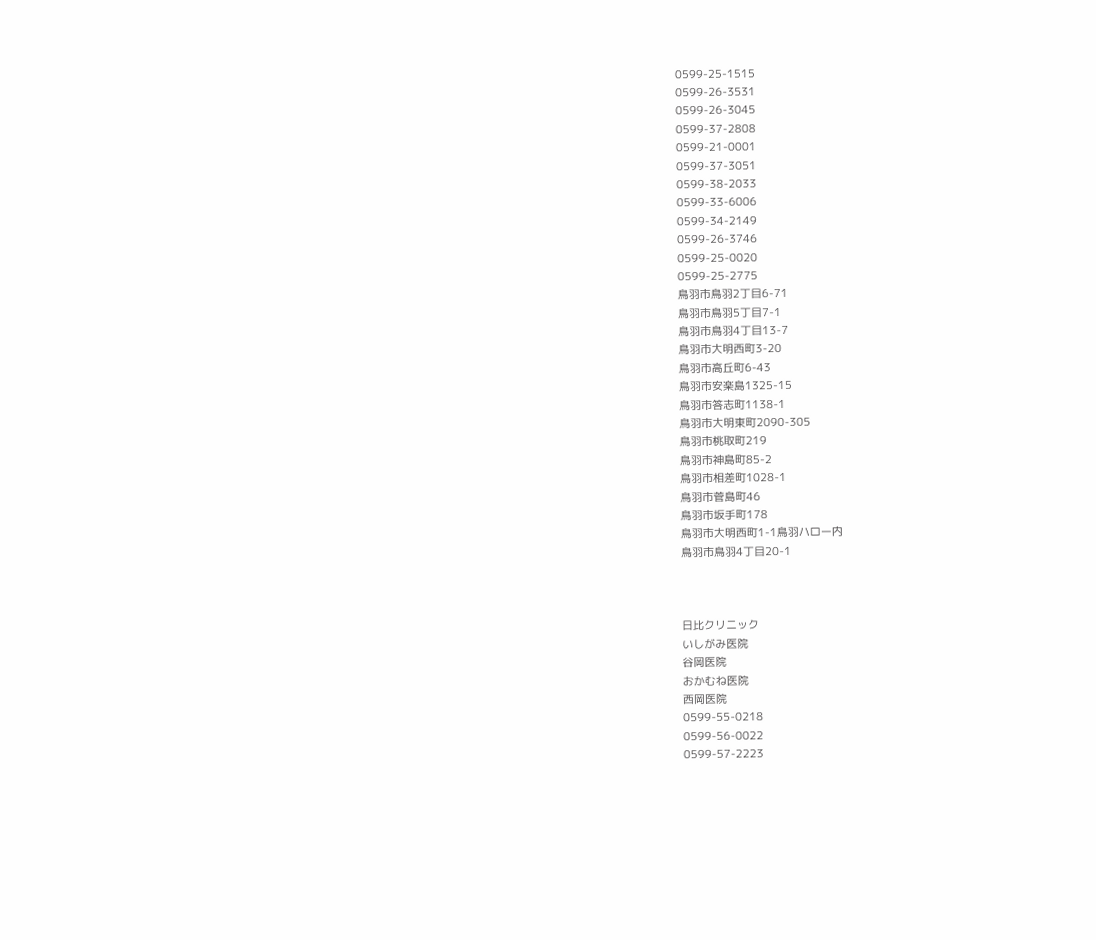0599-25-1515
0599-26-3531
0599-26-3045
0599-37-2808
0599-21-0001
0599-37-3051
0599-38-2033
0599-33-6006
0599-34-2149
0599-26-3746
0599-25-0020
0599-25-2775
鳥羽市鳥羽2丁目6-71
鳥羽市鳥羽5丁目7-1
鳥羽市鳥羽4丁目13-7
鳥羽市大明西町3-20
鳥羽市高丘町6-43
鳥羽市安楽島1325-15
鳥羽市答志町1138-1
鳥羽市大明東町2090-305
鳥羽市桃取町219
鳥羽市神島町85-2
鳥羽市相差町1028-1
鳥羽市菅島町46
鳥羽市坂手町178
鳥羽市大明西町1-1鳥羽ハロー内
鳥羽市鳥羽4丁目20-1



日比クリニック
いしがみ医院
谷岡医院
おかむね医院
西岡医院
0599-55-0218
0599-56-0022
0599-57-2223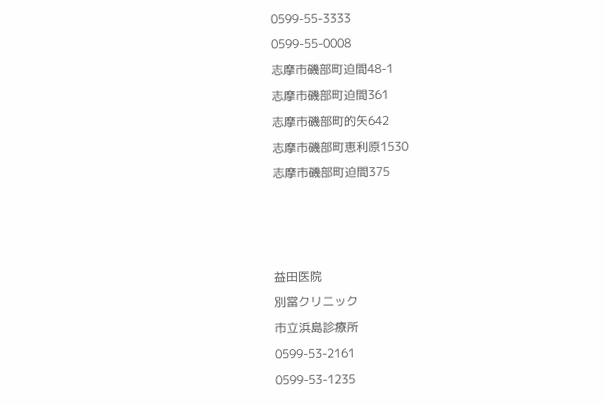0599-55-3333
0599-55-0008
志摩市磯部町迫間48-1
志摩市磯部町迫間361
志摩市磯部町的矢642
志摩市磯部町恵利原1530
志摩市磯部町迫間375



益田医院
別當クリニック
市立浜島診療所
0599-53-2161
0599-53-1235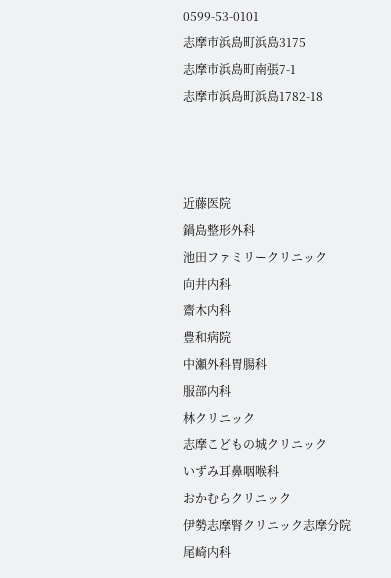0599-53-0101
志摩市浜島町浜島3175
志摩市浜島町南張7-1
志摩市浜島町浜島1782-18



近藤医院
鍋島整形外科
池田ファミリークリニック
向井内科
齋木内科
豊和病院
中瀬外科胃腸科
服部内科
林クリニック
志摩こどもの城クリニック
いずみ耳鼻咽喉科
おかむらクリニック
伊勢志摩腎クリニック志摩分院
尾崎内科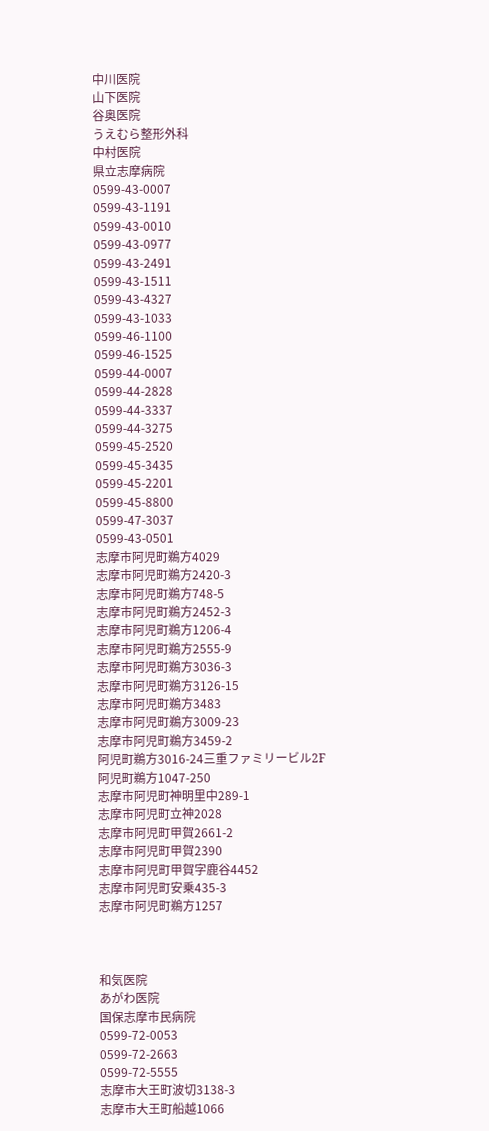中川医院
山下医院
谷奥医院
うえむら整形外科
中村医院
県立志摩病院
0599-43-0007
0599-43-1191
0599-43-0010
0599-43-0977
0599-43-2491
0599-43-1511
0599-43-4327
0599-43-1033
0599-46-1100
0599-46-1525
0599-44-0007
0599-44-2828
0599-44-3337
0599-44-3275
0599-45-2520
0599-45-3435
0599-45-2201
0599-45-8800
0599-47-3037
0599-43-0501
志摩市阿児町鵜方4029
志摩市阿児町鵜方2420-3
志摩市阿児町鵜方748-5
志摩市阿児町鵜方2452-3
志摩市阿児町鵜方1206-4
志摩市阿児町鵜方2555-9
志摩市阿児町鵜方3036-3
志摩市阿児町鵜方3126-15
志摩市阿児町鵜方3483
志摩市阿児町鵜方3009-23
志摩市阿児町鵜方3459-2
阿児町鵜方3016-24三重ファミリービル2F
阿児町鵜方1047-250
志摩市阿児町神明里中289-1
志摩市阿児町立神2028
志摩市阿児町甲賀2661-2
志摩市阿児町甲賀2390
志摩市阿児町甲賀字鹿谷4452
志摩市阿児町安乗435-3
志摩市阿児町鵜方1257



和気医院
あがわ医院
国保志摩市民病院
0599-72-0053
0599-72-2663
0599-72-5555
志摩市大王町波切3138-3
志摩市大王町船越1066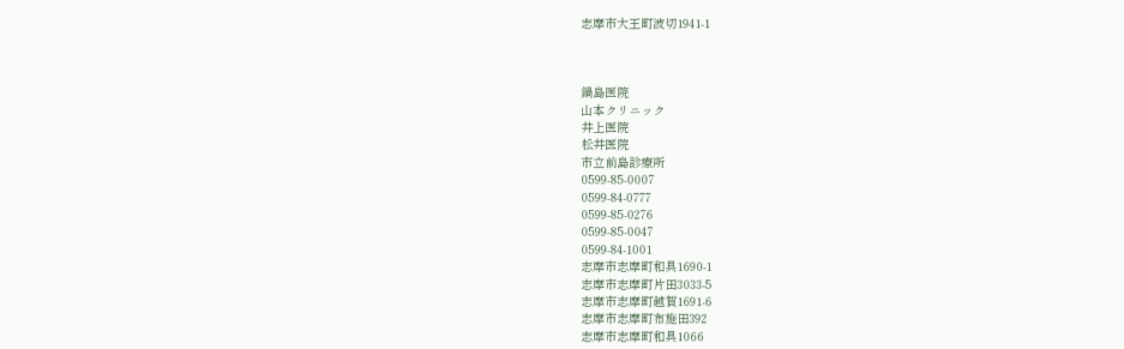志摩市大王町波切1941-1



鍋島医院
山本クリニック
井上医院
松井医院
市立前島診療所
0599-85-0007
0599-84-0777
0599-85-0276
0599-85-0047
0599-84-1001
志摩市志摩町和具1690-1
志摩市志摩町片田3033-5
志摩市志摩町越賀1691-6
志摩市志摩町布施田392
志摩市志摩町和具1066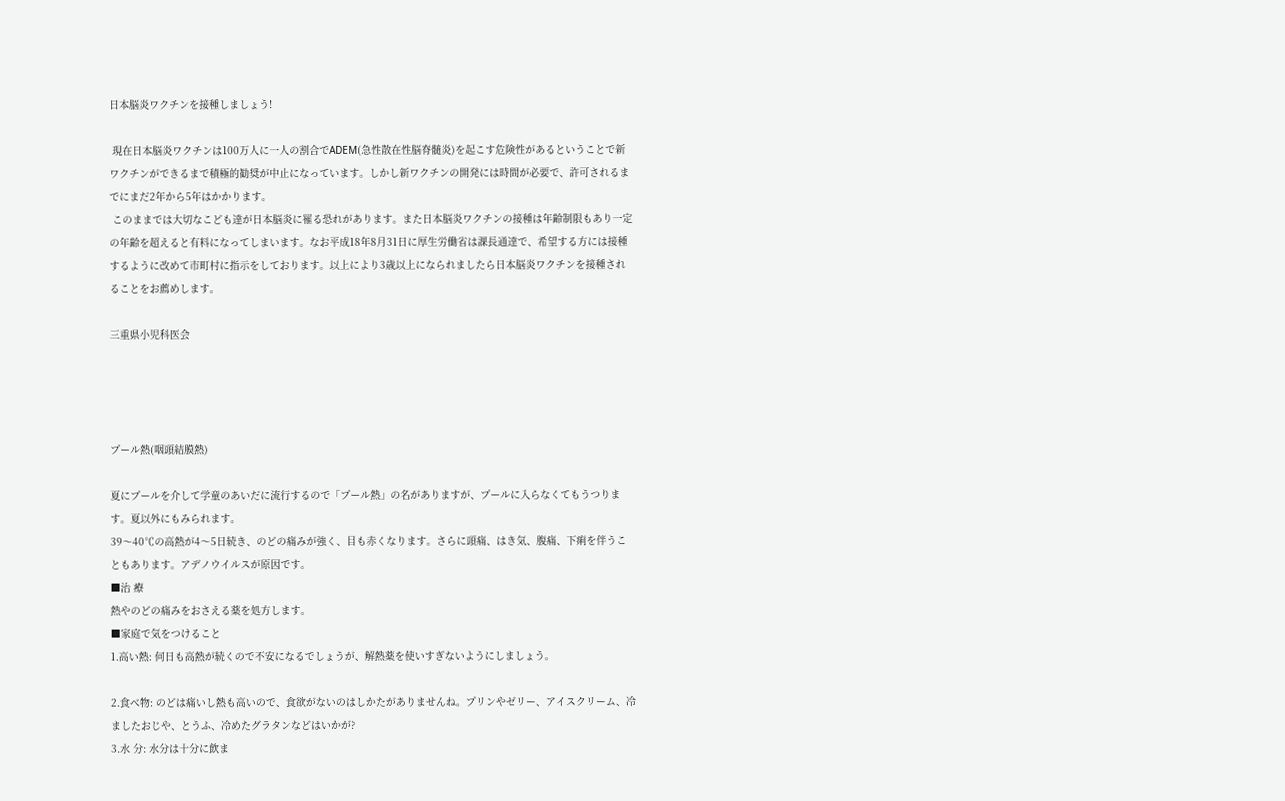日本脳炎ワクチンを接種しましょう!

 現在日本脳炎ワクチンは100万人に一人の割合でADEM(急性散在性脳脊髄炎)を起こす危険性があるということで新ワクチンができるまで積極的勧奨が中止になっています。しかし新ワクチンの開発には時間が必要で、許可されるまでにまだ2年から5年はかかります。
 このままでは大切なこども達が日本脳炎に罹る恐れがあります。また日本脳炎ワクチンの接種は年齢制限もあり一定の年齢を超えると有料になってしまいます。なお平成18年8月31日に厚生労働省は課長通達で、希望する方には接種するように改めて市町村に指示をしております。以上により3歳以上になられましたら日本脳炎ワクチンを接種されることをお薦めします。

三重県小児科医会




プール熱(咽頭結膜熱)

夏にプールを介して学童のあいだに流行するので「プール熱」の名がありますが、プールに入らなくてもうつります。夏以外にもみられます。
39〜40℃の高熱が4〜5日続き、のどの痛みが強く、目も赤くなります。さらに頭痛、はき気、腹痛、下痢を伴うこともあります。アデノウイルスが原因です。
■治 療
熱やのどの痛みをおさえる薬を処方します。
■家庭で気をつけること
1.高い熱: 何日も高熱が続くので不安になるでしょうが、解熱薬を使いすぎないようにしましょう。

2.食べ物: のどは痛いし熱も高いので、食欲がないのはしかたがありませんね。プリンやゼリー、アイスクリーム、冷ましたおじや、とうふ、冷めたグラタンなどはいかが?
3.水 分: 水分は十分に飲ま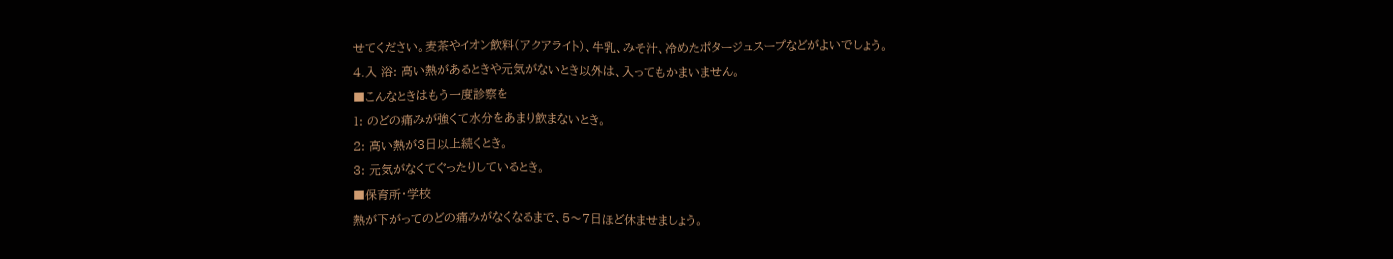せてください。麦茶やイオン飲料(アクアライト)、牛乳、みそ汁、冷めたポタージュスープなどがよいでしょう。
4.入 浴: 高い熱があるときや元気がないとき以外は、入ってもかまいません。
■こんなときはもう一度診察を
1: のどの痛みが強くて水分をあまり飲まないとき。
2: 高い熱が3日以上続くとき。
3: 元気がなくてぐったりしているとき。
■保育所・学校
熱が下がってのどの痛みがなくなるまで、5〜7日ほど休ませましょう。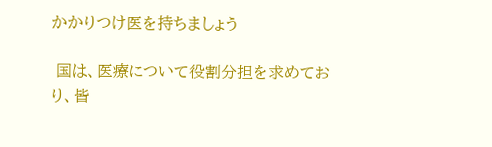かかりつけ医を持ちましょう

 国は、医療について役割分担を求めており、皆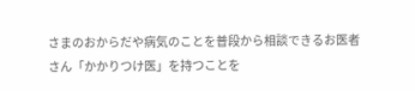さまのおからだや病気のことを普段から相談できるお医者さん「かかりつけ医」を持つことを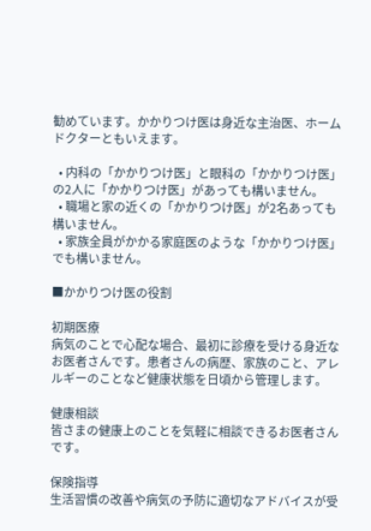勧めています。かかりつけ医は身近な主治医、ホームドクターともいえます。

  • 内科の「かかりつけ医」と眼科の「かかりつけ医」の2人に「かかりつけ医」があっても構いません。
  • 職場と家の近くの「かかりつけ医」が2名あっても構いません。
  • 家族全員がかかる家庭医のような「かかりつけ医」でも構いません。

■かかりつけ医の役割

初期医療
病気のことで心配な場合、最初に診療を受ける身近なお医者さんです。患者さんの病歴、家族のこと、アレルギーのことなど健康状態を日頃から管理します。

健康相談
皆さまの健康上のことを気軽に相談できるお医者さんです。

保険指導
生活習慣の改善や病気の予防に適切なアドバイスが受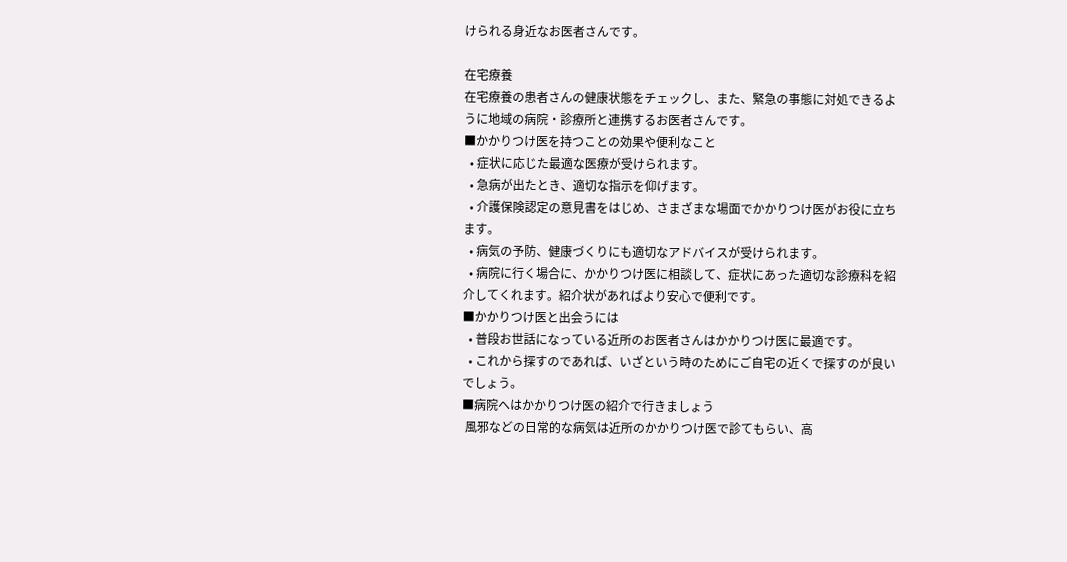けられる身近なお医者さんです。

在宅療養
在宅療養の患者さんの健康状態をチェックし、また、緊急の事態に対処できるように地域の病院・診療所と連携するお医者さんです。
■かかりつけ医を持つことの効果や便利なこと
  • 症状に応じた最適な医療が受けられます。
  • 急病が出たとき、適切な指示を仰げます。
  • 介護保険認定の意見書をはじめ、さまざまな場面でかかりつけ医がお役に立ちます。
  • 病気の予防、健康づくりにも適切なアドバイスが受けられます。
  • 病院に行く場合に、かかりつけ医に相談して、症状にあった適切な診療科を紹介してくれます。紹介状があればより安心で便利です。
■かかりつけ医と出会うには
  • 普段お世話になっている近所のお医者さんはかかりつけ医に最適です。
  • これから探すのであれば、いざという時のためにご自宅の近くで探すのが良いでしょう。
■病院へはかかりつけ医の紹介で行きましょう
 風邪などの日常的な病気は近所のかかりつけ医で診てもらい、高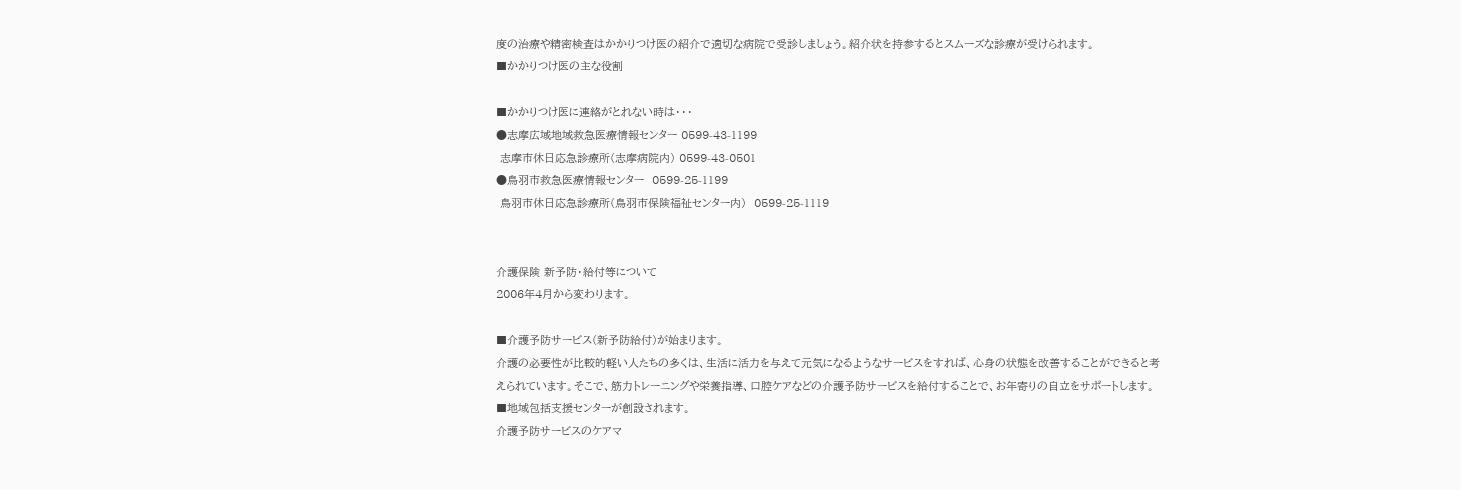度の治療や精密検査はかかりつけ医の紹介で適切な病院で受診しましょう。紹介状を持参するとスムーズな診療が受けられます。
■かかりつけ医の主な役割

■かかりつけ医に連絡がとれない時は・・・
●志摩広域地域救急医療情報センター 0599-43-1199
 志摩市休日応急診療所(志摩病院内) 0599-43-0501
●鳥羽市救急医療情報センター  0599-25-1199
 鳥羽市休日応急診療所(鳥羽市保険福祉センター内)  0599-25-1119


介護保険 新予防・給付等について
2006年4月から変わります。

■介護予防サービス(新予防給付)が始まります。
介護の必要性が比較的軽い人たちの多くは、生活に活力を与えて元気になるようなサービスをすれば、心身の状態を改善することができると考えられています。そこで、筋力トレーニングや栄養指導、口腔ケアなどの介護予防サービスを給付することで、お年寄りの自立をサポートします。
■地域包括支援センターが創設されます。
介護予防サービスのケアマ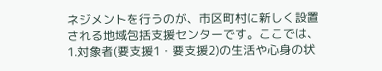ネジメントを行うのが、市区町村に新しく設置される地域包括支援センターです。ここでは、1.対象者(要支援1・要支援2)の生活や心身の状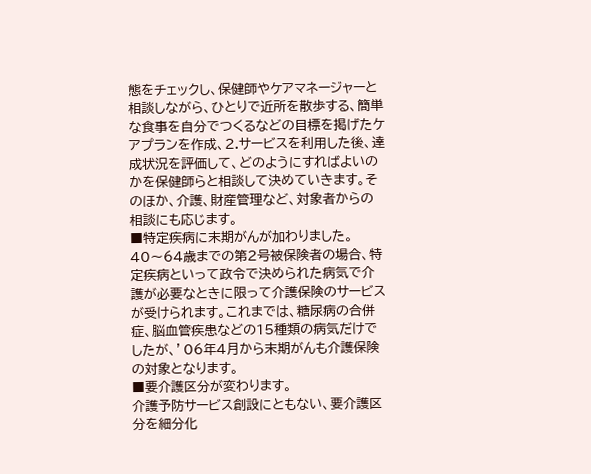態をチェックし、保健師やケアマネージャーと相談しながら、ひとりで近所を散歩する、簡単な食事を自分でつくるなどの目標を掲げたケアプランを作成、2.サービスを利用した後、達成状況を評価して、どのようにすればよいのかを保健師らと相談して決めていきます。そのほか、介護、財産管理など、対象者からの相談にも応じます。
■特定疾病に末期がんが加わりました。
40〜64歳までの第2号被保険者の場合、特定疾病といって政令で決められた病気で介護が必要なときに限って介護保険のサービスが受けられます。これまでは、糖尿病の合併症、脳血管疾患などの15種類の病気だけでしたが、’06年4月から末期がんも介護保険の対象となります。
■要介護区分が変わります。
介護予防サービス創設にともない、要介護区分を細分化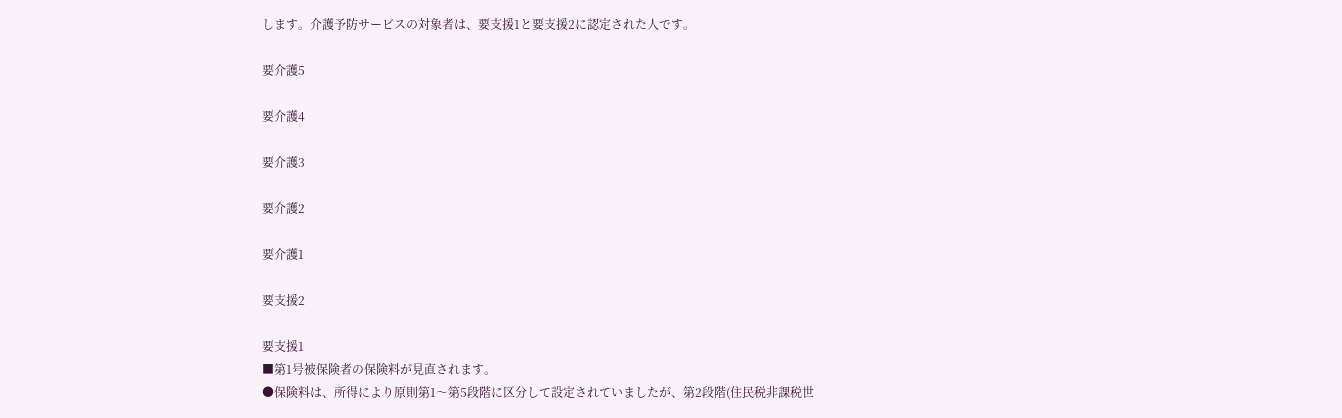します。介護予防サービスの対象者は、要支援1と要支援2に認定された人です。

要介護5

要介護4

要介護3

要介護2

要介護1

要支援2

要支援1
■第1号被保険者の保険料が見直されます。
●保険料は、所得により原則第1〜第5段階に区分して設定されていましたが、第2段階(住民税非課税世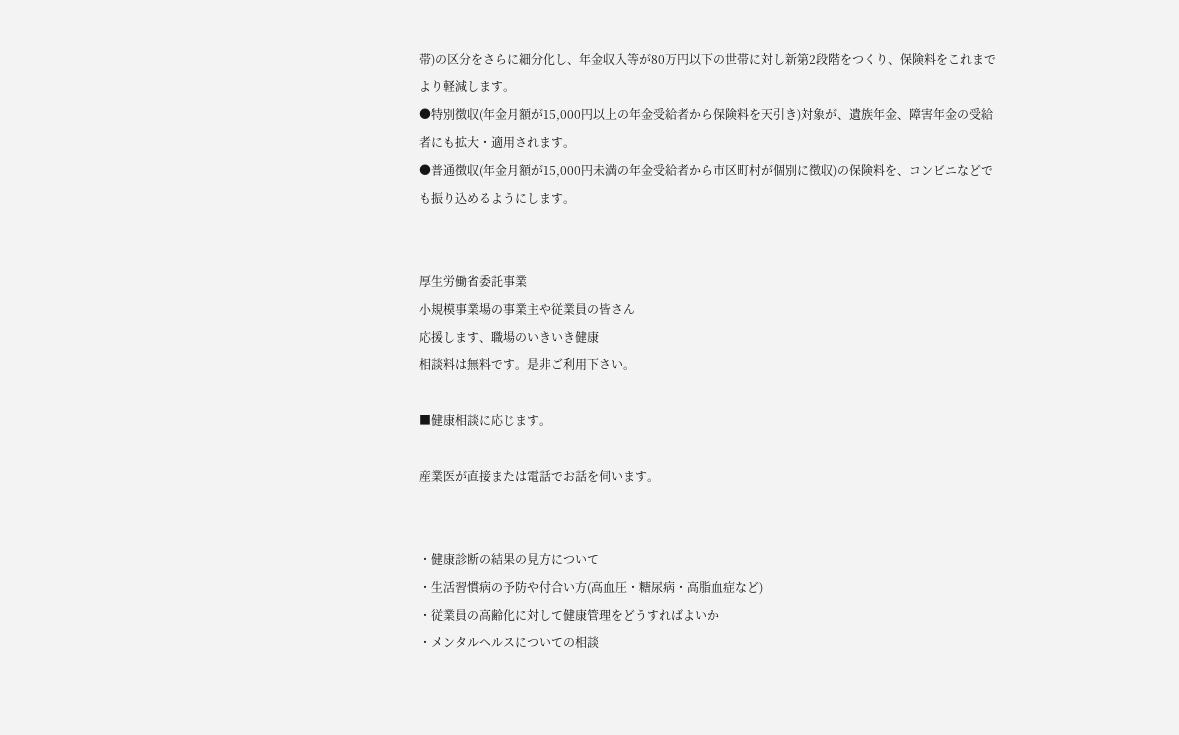帯)の区分をさらに細分化し、年金収入等が80万円以下の世帯に対し新第2段階をつくり、保険料をこれまでより軽減します。
●特別徴収(年金月額が15,000円以上の年金受給者から保険料を天引き)対象が、遺族年金、障害年金の受給者にも拡大・適用されます。
●普通徴収(年金月額が15,000円未満の年金受給者から市区町村が個別に徴収)の保険料を、コンビニなどでも振り込めるようにします。


厚生労働省委託事業
小規模事業場の事業主や従業員の皆さん
応援します、職場のいきいき健康
相談料は無料です。是非ご利用下さい。

■健康相談に応じます。

産業医が直接または電話でお話を伺います。


・健康診断の結果の見方について
・生活習慣病の予防や付合い方(高血圧・糖尿病・高脂血症など)
・従業員の高齢化に対して健康管理をどうすればよいか
・メンタルヘルスについての相談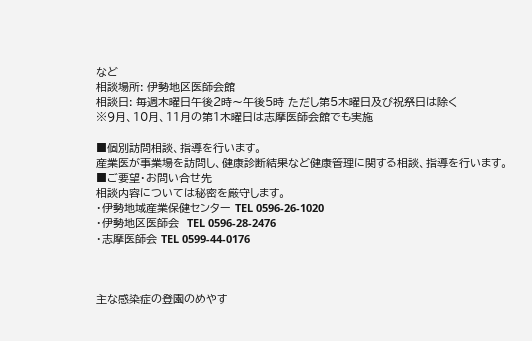など
相談場所: 伊勢地区医師会館
相談日: 毎週木曜日午後2時〜午後5時 ただし第5木曜日及び祝祭日は除く
※9月、10月、11月の第1木曜日は志摩医師会館でも実施

■個別訪問相談、指導を行います。
産業医が事業場を訪問し、健康診断結果など健康管理に関する相談、指導を行います。
■ご要望・お問い合せ先
相談内容については秘密を厳守します。
・伊勢地域産業保健センター TEL 0596-26-1020
・伊勢地区医師会  TEL 0596-28-2476
・志摩医師会 TEL 0599-44-0176



主な感染症の登園のめやす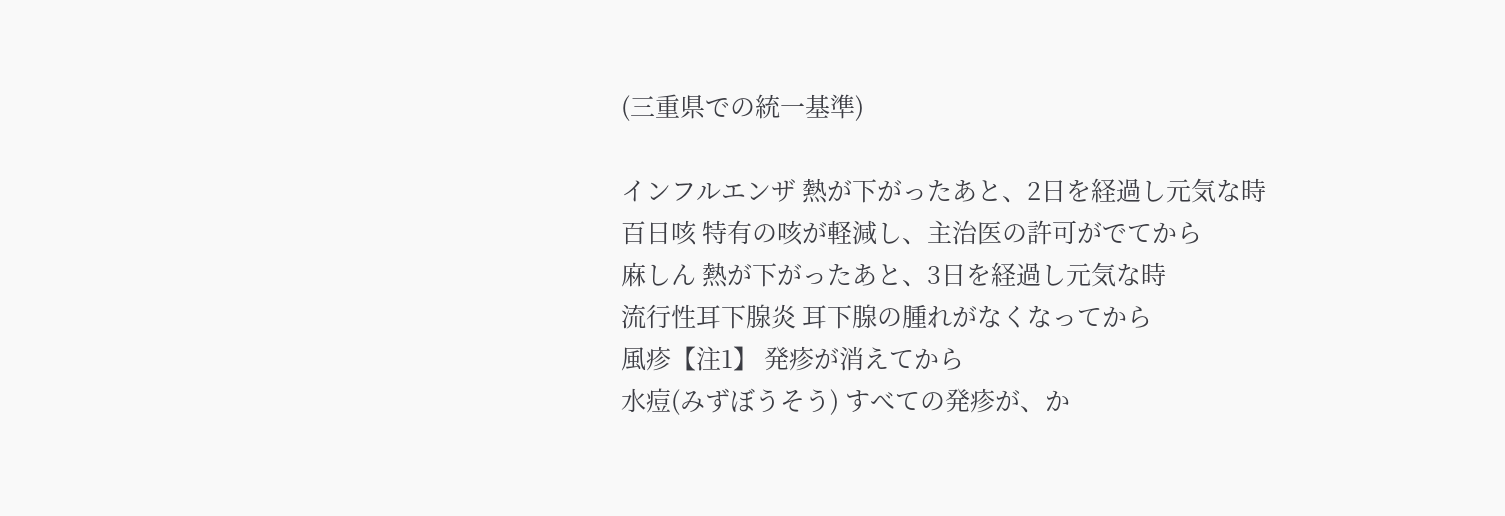(三重県での統一基準)

インフルエンザ 熱が下がったあと、2日を経過し元気な時
百日咳 特有の咳が軽減し、主治医の許可がでてから
麻しん 熱が下がったあと、3日を経過し元気な時
流行性耳下腺炎 耳下腺の腫れがなくなってから
風疹【注1】 発疹が消えてから
水痘(みずぼうそう) すべての発疹が、か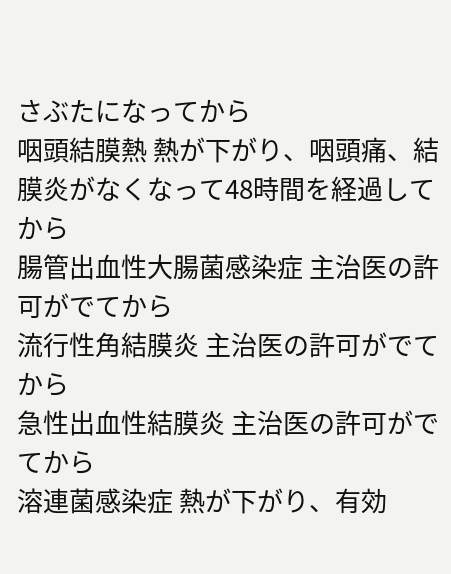さぶたになってから
咽頭結膜熱 熱が下がり、咽頭痛、結膜炎がなくなって48時間を経過してから
腸管出血性大腸菌感染症 主治医の許可がでてから
流行性角結膜炎 主治医の許可がでてから
急性出血性結膜炎 主治医の許可がでてから
溶連菌感染症 熱が下がり、有効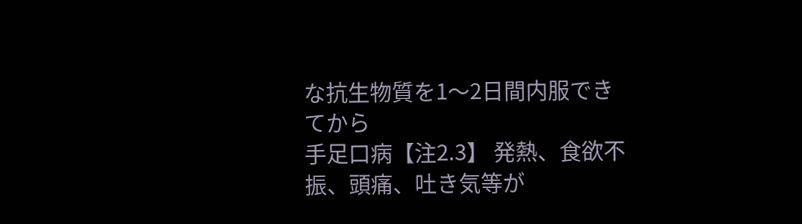な抗生物質を1〜2日間内服できてから
手足口病【注2.3】 発熱、食欲不振、頭痛、吐き気等が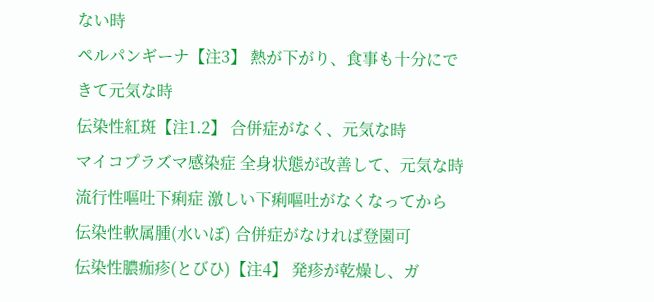ない時
ペルパンギーナ【注3】 熱が下がり、食事も十分にできて元気な時
伝染性紅斑【注1.2】 合併症がなく、元気な時
マイコプラズマ感染症 全身状態が改善して、元気な時
流行性嘔吐下痢症 激しい下痢嘔吐がなくなってから
伝染性軟属腫(水いぼ) 合併症がなければ登園可
伝染性膿痂疹(とびひ)【注4】 発疹が乾燥し、ガ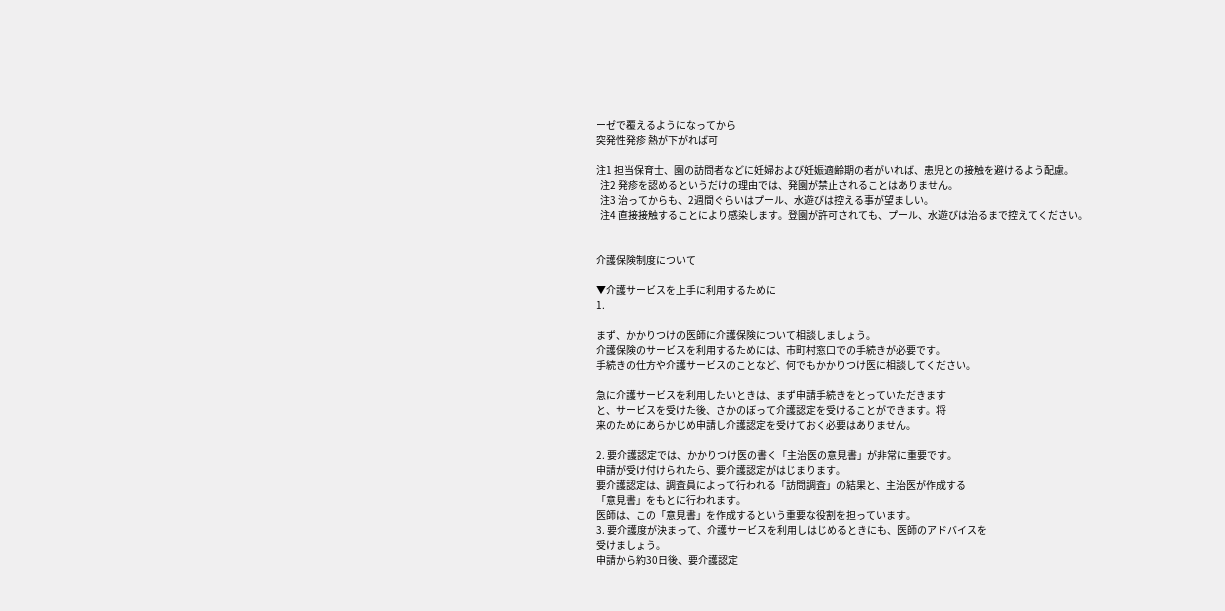ーゼで覆えるようになってから
突発性発疹 熱が下がれば可

注1 担当保育士、園の訪問者などに妊婦および妊娠適齢期の者がいれば、患児との接触を避けるよう配慮。
  注2 発疹を認めるというだけの理由では、発園が禁止されることはありません。
  注3 治ってからも、2週間ぐらいはプール、水遊びは控える事が望ましい。
  注4 直接接触することにより感染します。登園が許可されても、プール、水遊びは治るまで控えてください。


介護保険制度について

▼介護サービスを上手に利用するために
1.

まず、かかりつけの医師に介護保険について相談しましょう。
介護保険のサービスを利用するためには、市町村窓口での手続きが必要です。
手続きの仕方や介護サービスのことなど、何でもかかりつけ医に相談してください。

急に介護サービスを利用したいときは、まず申請手続きをとっていただきます
と、サービスを受けた後、さかのぼって介護認定を受けることができます。将
来のためにあらかじめ申請し介護認定を受けておく必要はありません。

2. 要介護認定では、かかりつけ医の書く「主治医の意見書」が非常に重要です。
申請が受け付けられたら、要介護認定がはじまります。
要介護認定は、調査員によって行われる「訪問調査」の結果と、主治医が作成する
「意見書」をもとに行われます。
医師は、この「意見書」を作成するという重要な役割を担っています。
3. 要介護度が決まって、介護サービスを利用しはじめるときにも、医師のアドバイスを
受けましょう。
申請から約30日後、要介護認定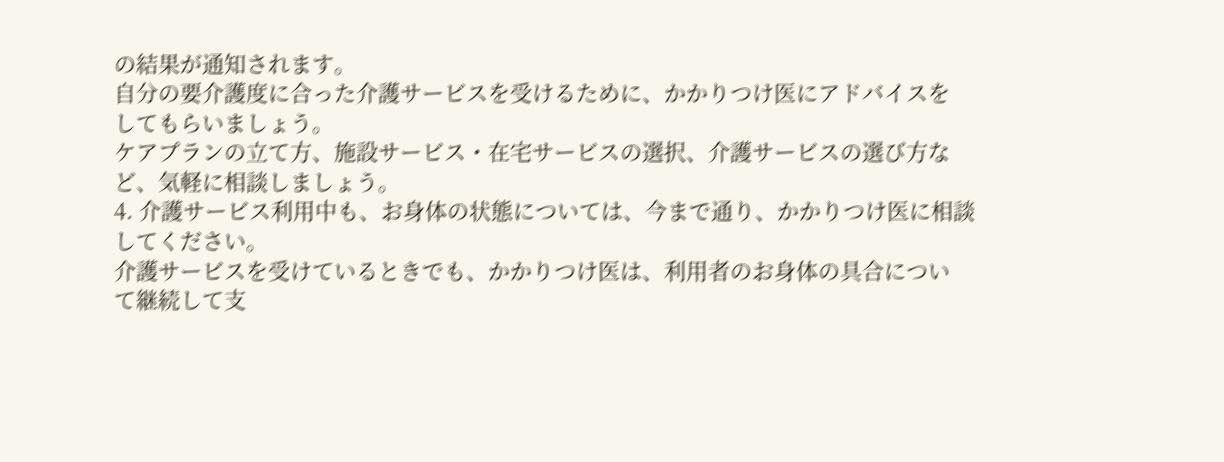の結果が通知されます。
自分の要介護度に合った介護サービスを受けるために、かかりつけ医にアドバイスを
してもらいましょう。
ケアプランの立て方、施設サービス・在宅サービスの選択、介護サービスの選び方な
ど、気軽に相談しましょう。
4. 介護サービス利用中も、お身体の状態については、今まで通り、かかりつけ医に相談
してください。
介護サービスを受けているときでも、かかりつけ医は、利用者のお身体の具合につい
て継続して支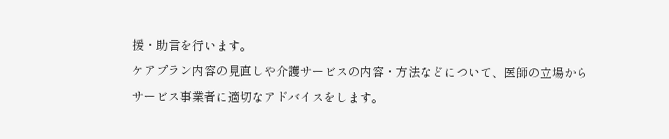援・助言を行います。
ケアプラン内容の見直しや介護サービスの内容・方法などについて、医師の立場から
サービス事業者に適切なアドバイスをします。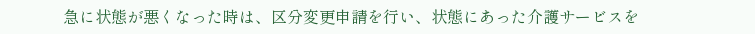急に状態が悪くなった時は、区分変更申請を行い、状態にあった介護サービスを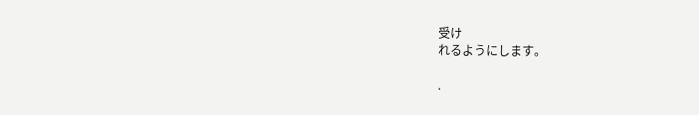受け
れるようにします。

.